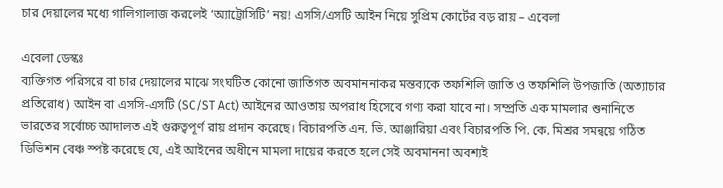চার দেয়ালের মধ্যে গালিগালাজ করলেই ‘অ্যাট্রোসিটি’ নয়! এসসি/এসটি আইন নিয়ে সুপ্রিম কোর্টের বড় রায় – এবেলা

এবেলা ডেস্কঃ
ব্যক্তিগত পরিসরে বা চার দেয়ালের মাঝে সংঘটিত কোনো জাতিগত অবমাননাকর মন্তব্যকে তফশিলি জাতি ও তফশিলি উপজাতি (অত্যাচার প্রতিরোধ) আইন বা এসসি-এসটি (SC/ST Act) আইনের আওতায় অপরাধ হিসেবে গণ্য করা যাবে না। সম্প্রতি এক মামলার শুনানিতে ভারতের সর্বোচ্চ আদালত এই গুরুত্বপূর্ণ রায় প্রদান করেছে। বিচারপতি এন. ভি. আঞ্জারিয়া এবং বিচারপতি পি. কে. মিশ্রর সমন্বয়ে গঠিত ডিভিশন বেঞ্চ স্পষ্ট করেছে যে, এই আইনের অধীনে মামলা দায়ের করতে হলে সেই অবমাননা অবশ্যই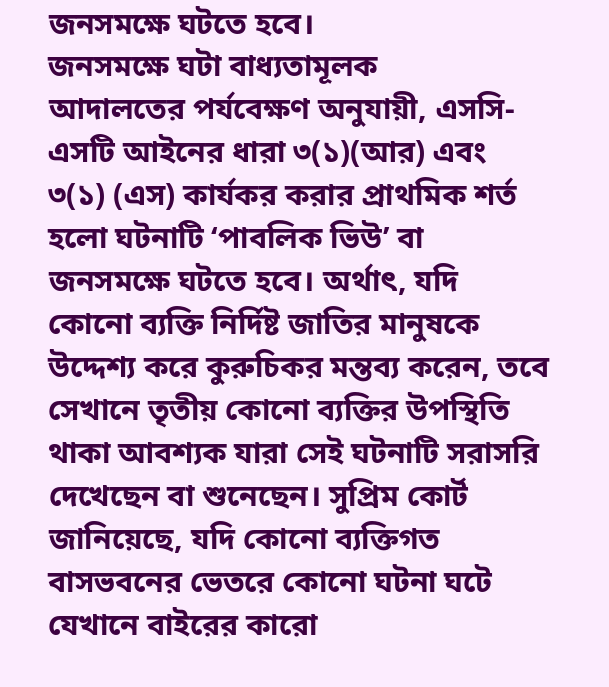জনসমক্ষে ঘটতে হবে।
জনসমক্ষে ঘটা বাধ্যতামূলক
আদালতের পর্যবেক্ষণ অনুযায়ী, এসসি-এসটি আইনের ধারা ৩(১)(আর) এবং ৩(১) (এস) কার্যকর করার প্রাথমিক শর্ত হলো ঘটনাটি ‘পাবলিক ভিউ’ বা জনসমক্ষে ঘটতে হবে। অর্থাৎ, যদি কোনো ব্যক্তি নির্দিষ্ট জাতির মানুষকে উদ্দেশ্য করে কুরুচিকর মন্তব্য করেন, তবে সেখানে তৃতীয় কোনো ব্যক্তির উপস্থিতি থাকা আবশ্যক যারা সেই ঘটনাটি সরাসরি দেখেছেন বা শুনেছেন। সুপ্রিম কোর্ট জানিয়েছে, যদি কোনো ব্যক্তিগত বাসভবনের ভেতরে কোনো ঘটনা ঘটে যেখানে বাইরের কারো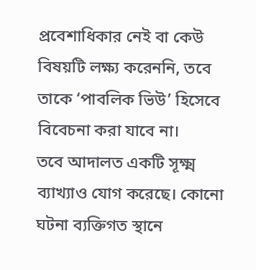প্রবেশাধিকার নেই বা কেউ বিষয়টি লক্ষ্য করেননি, তবে তাকে ‘পাবলিক ভিউ’ হিসেবে বিবেচনা করা যাবে না।
তবে আদালত একটি সূক্ষ্ম ব্যাখ্যাও যোগ করেছে। কোনো ঘটনা ব্যক্তিগত স্থানে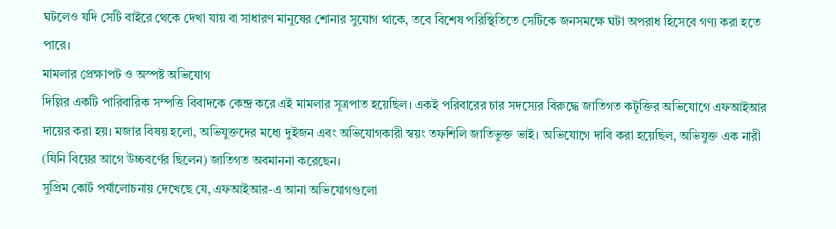ঘটলেও যদি সেটি বাইরে থেকে দেখা যায় বা সাধারণ মানুষের শোনার সুযোগ থাকে, তবে বিশেষ পরিস্থিতিতে সেটিকে জনসমক্ষে ঘটা অপরাধ হিসেবে গণ্য করা হতে পারে।
মামলার প্রেক্ষাপট ও অস্পষ্ট অভিযোগ
দিল্লির একটি পারিবারিক সম্পত্তি বিবাদকে কেন্দ্র করে এই মামলার সূত্রপাত হয়েছিল। একই পরিবারের চার সদস্যের বিরুদ্ধে জাতিগত কটূক্তির অভিযোগে এফআইআর দায়ের করা হয়। মজার বিষয় হলো, অভিযুক্তদের মধ্যে দুইজন এবং অভিযোগকারী স্বয়ং তফশিলি জাতিভুক্ত ভাই। অভিযোগে দাবি করা হয়েছিল, অভিযুক্ত এক নারী (যিনি বিয়ের আগে উচ্চবর্ণের ছিলেন) জাতিগত অবমাননা করেছেন।
সুপ্রিম কোর্ট পর্যালোচনায় দেখেছে যে, এফআইআর-এ আনা অভিযোগগুলো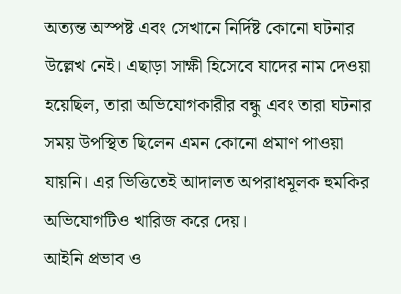অত্যন্ত অস্পষ্ট এবং সেখানে নির্দিষ্ট কোনো ঘটনার উল্লেখ নেই। এছাড়া সাক্ষী হিসেবে যাদের নাম দেওয়া হয়েছিল, তারা অভিযোগকারীর বন্ধু এবং তারা ঘটনার সময় উপস্থিত ছিলেন এমন কোনো প্রমাণ পাওয়া যায়নি। এর ভিত্তিতেই আদালত অপরাধমূলক হুমকির অভিযোগটিও খারিজ করে দেয়।
আইনি প্রভাব ও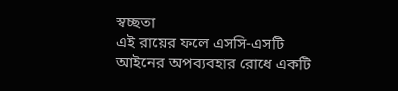স্বচ্ছতা
এই রায়ের ফলে এসসি-এসটি আইনের অপব্যবহার রোধে একটি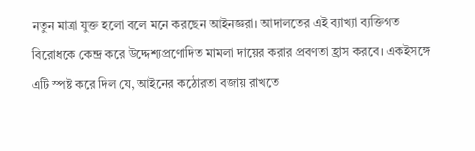নতুন মাত্রা যুক্ত হলো বলে মনে করছেন আইনজ্ঞরা। আদালতের এই ব্যাখ্যা ব্যক্তিগত বিরোধকে কেন্দ্র করে উদ্দেশ্যপ্রণোদিত মামলা দায়ের করার প্রবণতা হ্রাস করবে। একইসঙ্গে এটি স্পষ্ট করে দিল যে, আইনের কঠোরতা বজায় রাখতে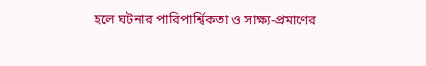হলে ঘটনার পারিপার্শ্বিকতা ও সাক্ষ্য-প্রমাণের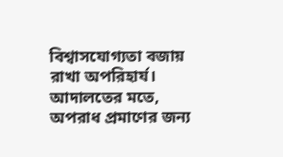বিশ্বাসযোগ্যতা বজায় রাখা অপরিহার্য। আদালতের মতে, অপরাধ প্রমাণের জন্য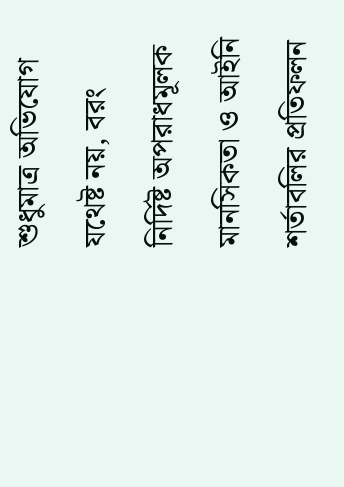শুধুমাত্র অভিযোগ যথেষ্ট নয়, বরং নির্দিষ্ট অপরাধমূলক মানসিকতা ও আইনি শর্তাবলির প্রতিফলন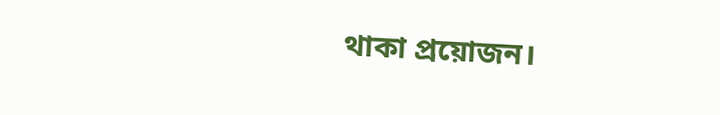থাকা প্রয়োজন।